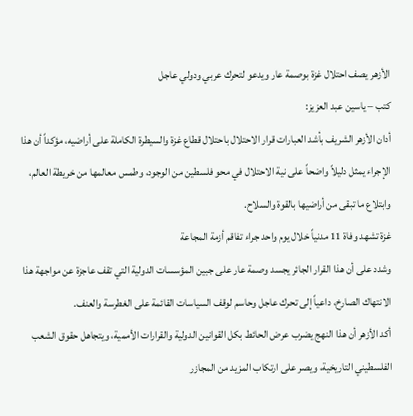الأزهر يصف احتلال غزة بوصمة عار ويدعو لتحرك عربي ودولي عاجل
كتب – ياسين عبد العزيز:
أدان الأزهر الشريف بأشد العبارات قرار الاحتلال باحتلال قطاع غزة والسيطرة الكاملة على أراضيه، مؤكداً أن هذا الإجراء يمثل دليلاً واضحاً على نية الاحتلال في محو فلسطين من الوجود، وطمس معالمها من خريطة العالم، وابتلاع ما تبقى من أراضيها بالقوة والسلاح.
غزة تشهد وفاة 11 مدنياً خلال يوم واحد جراء تفاقم أزمة المجاعة
وشدد على أن هذا القرار الجائر يجسد وصمة عار على جبين المؤسسات الدولية التي تقف عاجزة عن مواجهة هذا الانتهاك الصارخ، داعياً إلى تحرك عاجل وحاسم لوقف السياسات القائمة على الغطرسة والعنف.
أكد الأزهر أن هذا النهج يضرب عرض الحائط بكل القوانين الدولية والقرارات الأممية، ويتجاهل حقوق الشعب الفلسطيني التاريخية، ويصر على ارتكاب المزيد من المجازر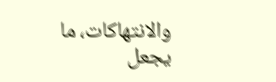والانتهاكات، ما يجعل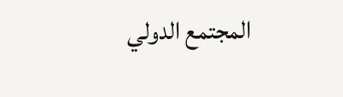المجتمع الدولي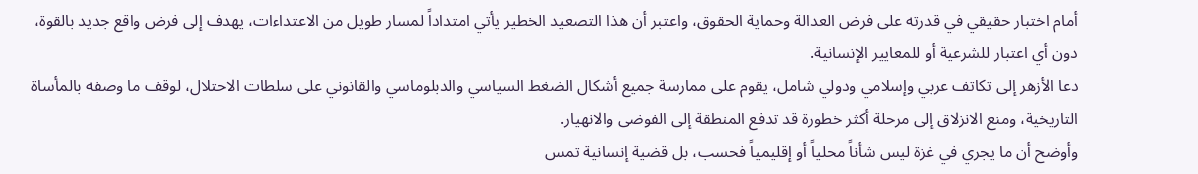أمام اختبار حقيقي في قدرته على فرض العدالة وحماية الحقوق، واعتبر أن هذا التصعيد الخطير يأتي امتداداً لمسار طويل من الاعتداءات، يهدف إلى فرض واقع جديد بالقوة، دون أي اعتبار للشرعية أو للمعايير الإنسانية.
دعا الأزهر إلى تكاتف عربي وإسلامي ودولي شامل، يقوم على ممارسة جميع أشكال الضغط السياسي والدبلوماسي والقانوني على سلطات الاحتلال، لوقف ما وصفه بالمأساة التاريخية، ومنع الانزلاق إلى مرحلة أكثر خطورة قد تدفع المنطقة إلى الفوضى والانهيار.
وأوضح أن ما يجري في غزة ليس شأناً محلياً أو إقليمياً فحسب، بل قضية إنسانية تمس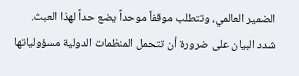الضمير العالمي، وتتطلب موقفاً موحداً يضع حداً لهذا العبث.
شدد البيان على ضرورة أن تتحمل المنظمات الدولية مسؤولياتها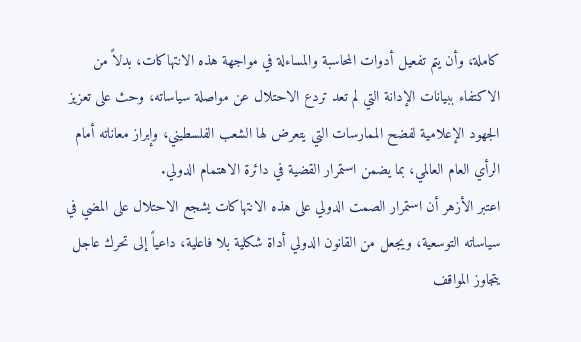كاملة، وأن يتم تفعيل أدوات المحاسبة والمساءلة في مواجهة هذه الانتهاكات، بدلاً من الاكتفاء ببيانات الإدانة التي لم تعد تردع الاحتلال عن مواصلة سياساته، وحث على تعزيز الجهود الإعلامية لفضح الممارسات التي يتعرض لها الشعب الفلسطيني، وإبراز معاناته أمام الرأي العام العالمي، بما يضمن استمرار القضية في دائرة الاهتمام الدولي.
اعتبر الأزهر أن استمرار الصمت الدولي على هذه الانتهاكات يشجع الاحتلال على المضي في سياساته التوسعية، ويجعل من القانون الدولي أداة شكلية بلا فاعلية، داعياً إلى تحرك عاجل يتجاوز المواقف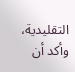التقليدية، وأكد أن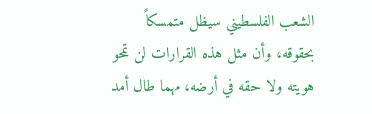الشعب الفلسطيني سيظل متمسكاً بحقوقه، وأن مثل هذه القرارات لن تمحو هويته ولا حقه في أرضه، مهما طال أمد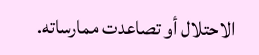الاحتلال أو تصاعدت ممارساته.